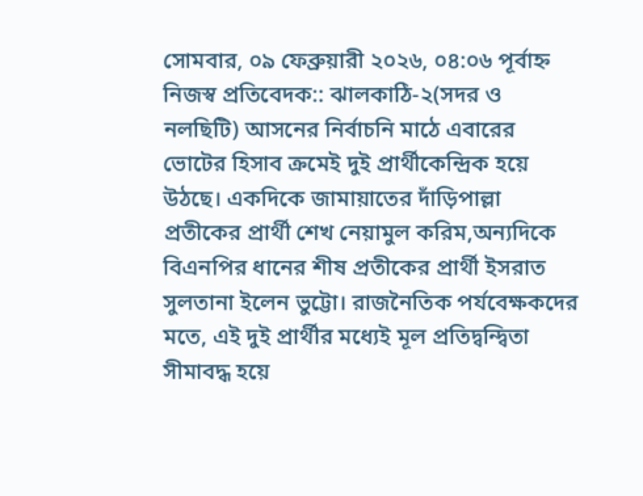সোমবার, ০৯ ফেব্রুয়ারী ২০২৬, ০৪:০৬ পূর্বাহ্ন
নিজস্ব প্রতিবেদক:: ঝালকাঠি-২(সদর ও নলছিটি) আসনের নির্বাচনি মাঠে এবারের ভোটের হিসাব ক্রমেই দুই প্রার্থীকেন্দ্রিক হয়ে উঠছে। একদিকে জামায়াতের দাঁড়িপাল্লা প্রতীকের প্রার্থী শেখ নেয়ামুল করিম,অন্যদিকে বিএনপির ধানের শীষ প্রতীকের প্রার্থী ইসরাত সুলতানা ইলেন ভুট্টো। রাজনৈতিক পর্যবেক্ষকদের মতে, এই দুই প্রার্থীর মধ্যেই মূল প্রতিদ্বন্দ্বিতা সীমাবদ্ধ হয়ে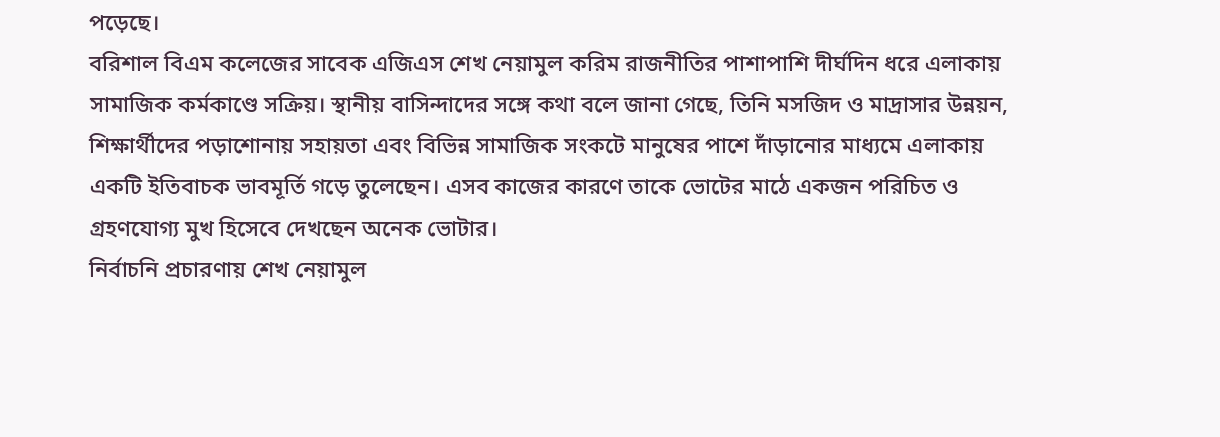পড়েছে।
বরিশাল বিএম কলেজের সাবেক এজিএস শেখ নেয়ামুল করিম রাজনীতির পাশাপাশি দীর্ঘদিন ধরে এলাকায় সামাজিক কর্মকাণ্ডে সক্রিয়। স্থানীয় বাসিন্দাদের সঙ্গে কথা বলে জানা গেছে, তিনি মসজিদ ও মাদ্রাসার উন্নয়ন, শিক্ষার্থীদের পড়াশোনায় সহায়তা এবং বিভিন্ন সামাজিক সংকটে মানুষের পাশে দাঁড়ানোর মাধ্যমে এলাকায় একটি ইতিবাচক ভাবমূর্তি গড়ে তুলেছেন। এসব কাজের কারণে তাকে ভোটের মাঠে একজন পরিচিত ও গ্রহণযোগ্য মুখ হিসেবে দেখছেন অনেক ভোটার।
নির্বাচনি প্রচারণায় শেখ নেয়ামুল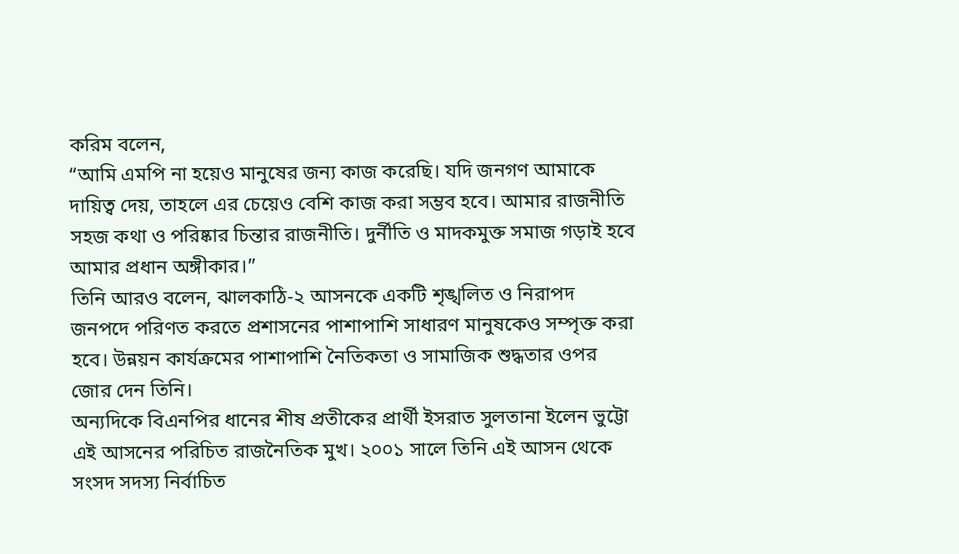করিম বলেন,
“আমি এমপি না হয়েও মানুষের জন্য কাজ করেছি। যদি জনগণ আমাকে দায়িত্ব দেয়, তাহলে এর চেয়েও বেশি কাজ করা সম্ভব হবে। আমার রাজনীতি সহজ কথা ও পরিষ্কার চিন্তার রাজনীতি। দুর্নীতি ও মাদকমুক্ত সমাজ গড়াই হবে আমার প্রধান অঙ্গীকার।”
তিনি আরও বলেন, ঝালকাঠি-২ আসনকে একটি শৃঙ্খলিত ও নিরাপদ জনপদে পরিণত করতে প্রশাসনের পাশাপাশি সাধারণ মানুষকেও সম্পৃক্ত করা হবে। উন্নয়ন কার্যক্রমের পাশাপাশি নৈতিকতা ও সামাজিক শুদ্ধতার ওপর জোর দেন তিনি।
অন্যদিকে বিএনপির ধানের শীষ প্রতীকের প্রার্থী ইসরাত সুলতানা ইলেন ভুট্টো এই আসনের পরিচিত রাজনৈতিক মুখ। ২০০১ সালে তিনি এই আসন থেকে সংসদ সদস্য নির্বাচিত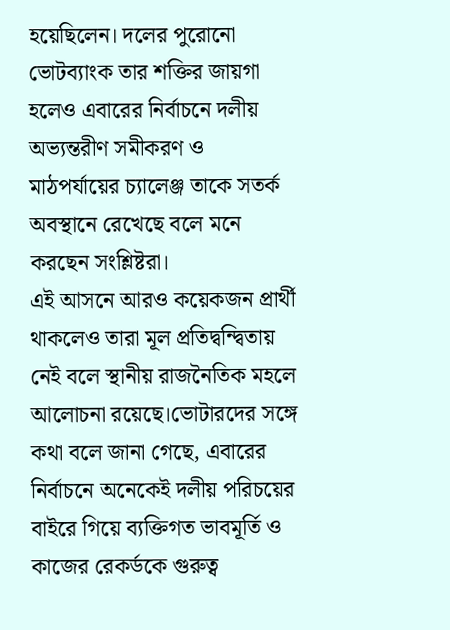হয়েছিলেন। দলের পুরোনো ভোটব্যাংক তার শক্তির জায়গা হলেও এবারের নির্বাচনে দলীয় অভ্যন্তরীণ সমীকরণ ও মাঠপর্যায়ের চ্যালেঞ্জ তাকে সতর্ক অবস্থানে রেখেছে বলে মনে করছেন সংশ্লিষ্টরা।
এই আসনে আরও কয়েকজন প্রার্থী থাকলেও তারা মূল প্রতিদ্বন্দ্বিতায় নেই বলে স্থানীয় রাজনৈতিক মহলে আলোচনা রয়েছে।ভোটারদের সঙ্গে কথা বলে জানা গেছে, এবারের নির্বাচনে অনেকেই দলীয় পরিচয়ের বাইরে গিয়ে ব্যক্তিগত ভাবমূর্তি ও কাজের রেকর্ডকে গুরুত্ব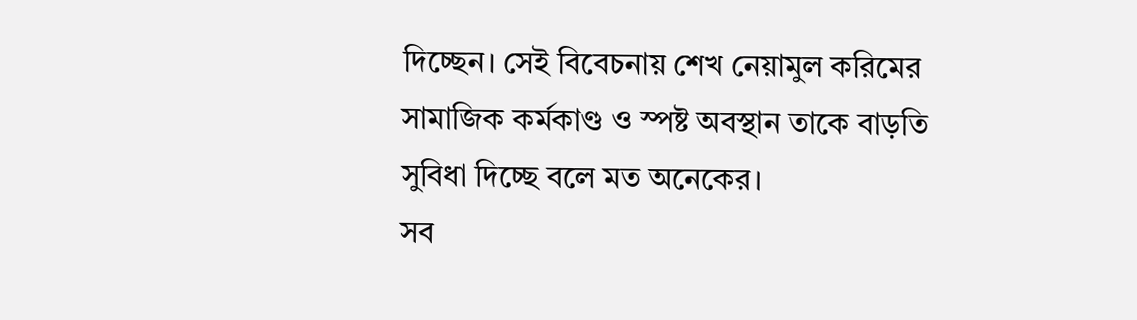দিচ্ছেন। সেই বিবেচনায় শেখ নেয়ামুল করিমের সামাজিক কর্মকাণ্ড ও স্পষ্ট অবস্থান তাকে বাড়তি সুবিধা দিচ্ছে বলে মত অনেকের।
সব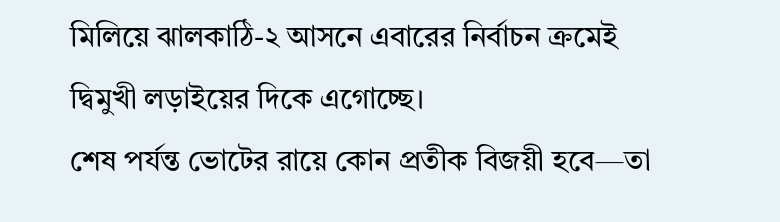মিলিয়ে ঝালকাঠি-২ আসনে এবারের নির্বাচন ক্রমেই দ্বিমুখী লড়াইয়ের দিকে এগোচ্ছে।
শেষ পর্যন্ত ভোটের রায়ে কোন প্রতীক বিজয়ী হবে—তা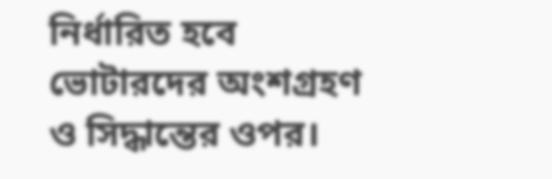নির্ধারিত হবে ভোটারদের অংশগ্রহণ ও সিদ্ধান্তের ওপর।